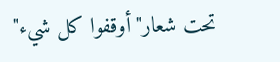تحت شعار"أوقفوا كل شيء"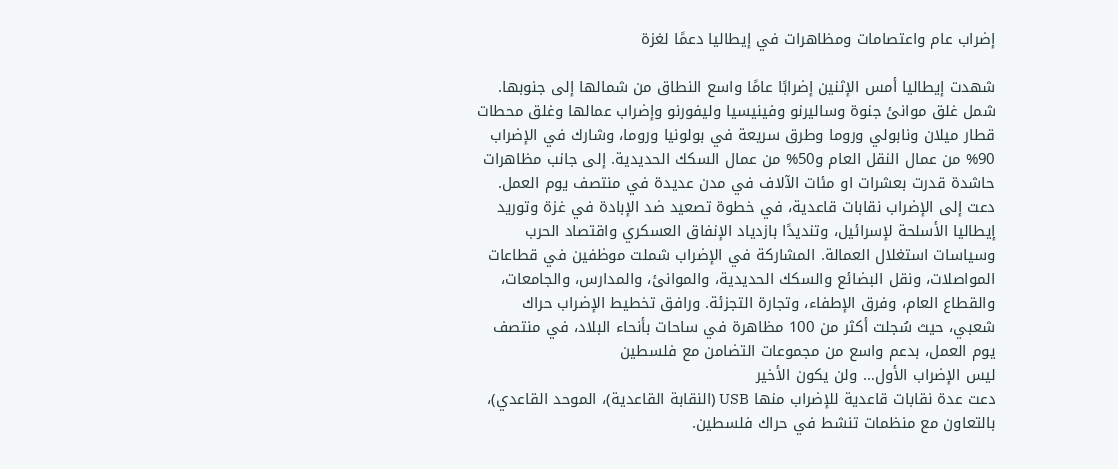إضراب عام واعتصامات ومظاهرات في إيطاليا دعمًا لغزة

شهدت إيطاليا أمس الإثنين إضرابًا عامًا واسع النطاق من شمالها إلى جنوبها. شمل غلق موانئ جنوة وساليرنو وفينيسيا وليفورنو وإضراب عمالها وغلق محطات قطار ميلان ونابولي وروما وطرق سريعة في بولونيا وروما، وشارك في الإضراب 90% من عمال النقل العام و50% من عمال السكك الحديدية. إلى جانب مظاهرات حاشدة قدرت بعشرات او مئات الآلاف في مدن عديدة في منتصف يوم العمل.
دعت إلى الإضراب نقابات قاعدية، في خطوة تصعيد ضد الإبادة في غزة وتوريد إيطاليا الأسلحة لإسرائيل، وتنديدًا بازدياد الإنفاق العسكري واقتصاد الحرب وسياسات استغلال العمالة. المشاركة في الإضراب شملت موظفين في قطاعات المواصلات، ونقل البضائع والسكك الحديدية، والموانئ، والمدارس، والجامعات، والقطاع العام، وفرق الإطفاء، وتجارة التجزئة. ورافق تخطيط الإضراب حراك شعبي، حيث سُجلت أكثر من 100 مظاهرة في ساحات بأنحاء البلاد، في منتصف يوم العمل، بدعم واسع من مجموعات التضامن مع فلسطين
ليس الإضراب الأول… ولن يكون الأخير
دعت عدة نقابات قاعدية للإضراب منها USB (النقابة القاعدية)، الموحد القاعدي)، بالتعاون مع منظمات تنشط في حراك فلسطين.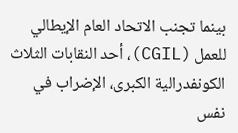بينما تجنب الاتحاد العام الإيطالي للعمل (CGIL)، أحد النقابات الثلاث الكونفدرالية الكبرى، الإضراب في نفس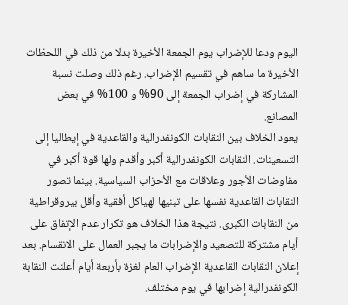اليوم ودعا للإضراب يوم الجمعة الأخيرة بدلا من ذلك في اللحظات الأخيرة ما ساهم في تقسيم الإضراب. رغم ذلك وصلت نسبة المشاركة في إضراب الجمعة إلى 90% و 100% في بعض المصانع.
يعود الخلاف بين النقابات الكونفدرالية والقاعدية في إيطاليا إلى التسعينات. النقابات الكونفدرالية أكبر وأقدم ولها قوة أكبر في مفاوضات الأجور وعلاقات مع الأحزاب السياسية. بينما تصور النقابات القاعدية نفسها على تبنيها لهياكل أفقية وأقل بيروقراطية من النقابات الكبرى. نتيجة هذا الخلاف هو تكرار عدم الإتفاق على أيام مشتركة للتصعيد والإضرابات ما يجبر العمال على الانقسام. بعد إعلان النقابات القاعدية الإضراب العام لغزة بأربعة أيام أعلنت النقابة الكونفدرالية إضرابها في يوم مختلف.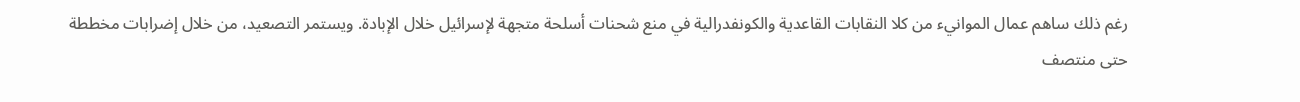رغم ذلك ساهم عمال الموانيء من كلا النقابات القاعدية والكونفدرالية في منع شحنات أسلحة متجهة لإسرائيل خلال الإبادة. ويستمر التصعيد، من خلال إضرابات مخططة حتى منتصف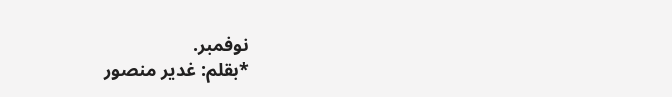نوفمبر.
*بقلم: غدير منصور